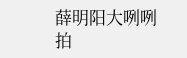薛明阳大咧咧拍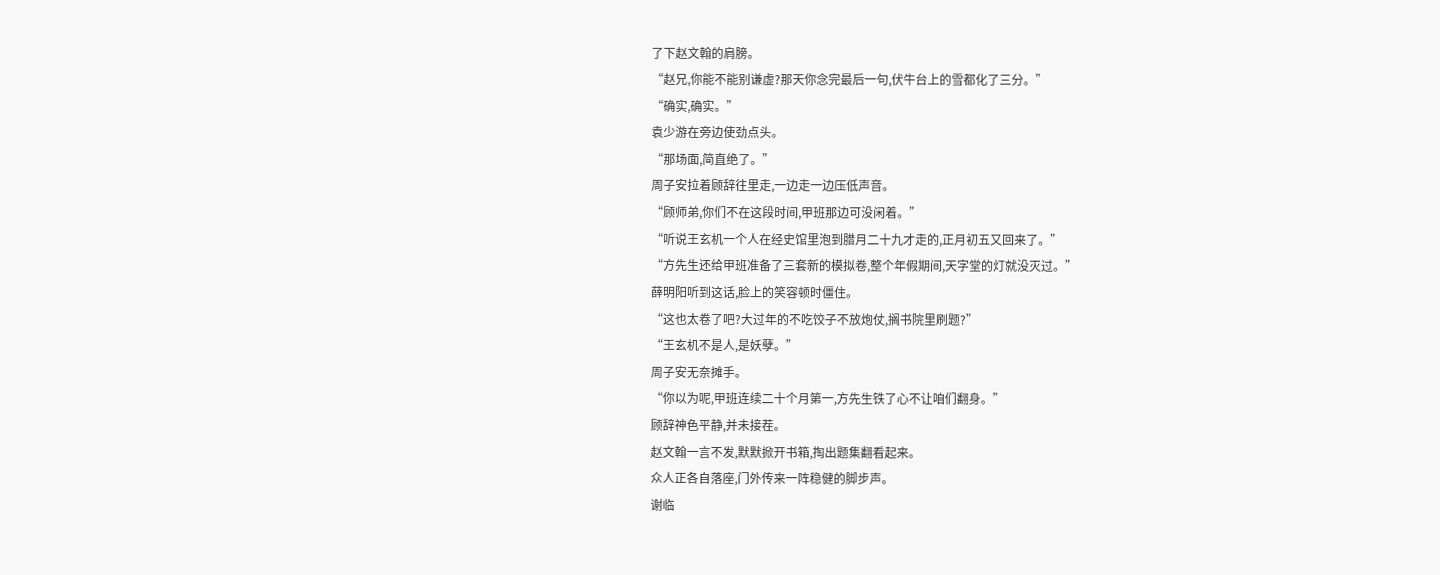了下赵文翰的肩膀。
“赵兄,你能不能别谦虚?那天你念完最后一句,伏牛台上的雪都化了三分。”
“确实,确实。”
袁少游在旁边使劲点头。
“那场面,简直绝了。”
周子安拉着顾辞往里走,一边走一边压低声音。
“顾师弟,你们不在这段时间,甲班那边可没闲着。”
“听说王玄机一个人在经史馆里泡到腊月二十九才走的,正月初五又回来了。”
“方先生还给甲班准备了三套新的模拟卷,整个年假期间,天字堂的灯就没灭过。”
薛明阳听到这话,脸上的笑容顿时僵住。
“这也太卷了吧?大过年的不吃饺子不放炮仗,搁书院里刷题?”
“王玄机不是人,是妖孽。”
周子安无奈摊手。
“你以为呢,甲班连续二十个月第一,方先生铁了心不让咱们翻身。”
顾辞神色平静,并未接茬。
赵文翰一言不发,默默掀开书箱,掏出题集翻看起来。
众人正各自落座,门外传来一阵稳健的脚步声。
谢临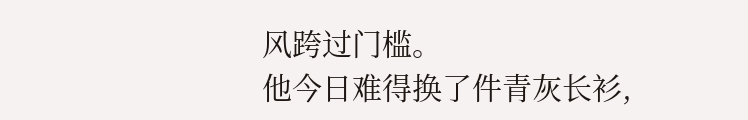风跨过门槛。
他今日难得换了件青灰长衫,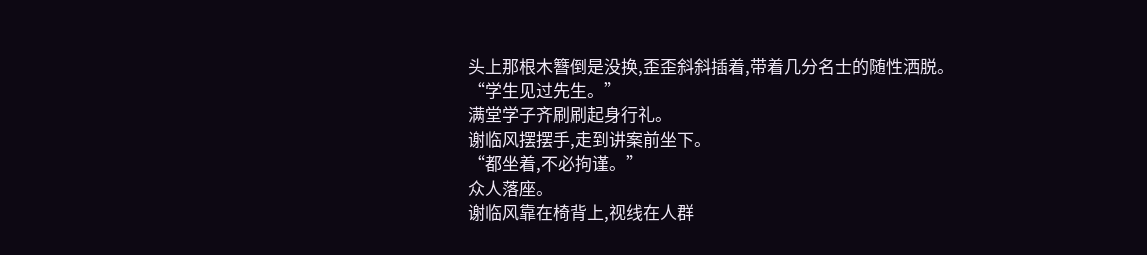头上那根木簪倒是没换,歪歪斜斜插着,带着几分名士的随性洒脱。
“学生见过先生。”
满堂学子齐刷刷起身行礼。
谢临风摆摆手,走到讲案前坐下。
“都坐着,不必拘谨。”
众人落座。
谢临风靠在椅背上,视线在人群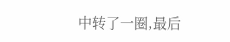中转了一圈,最后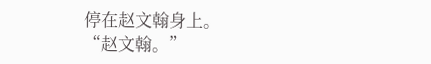停在赵文翰身上。
“赵文翰。”